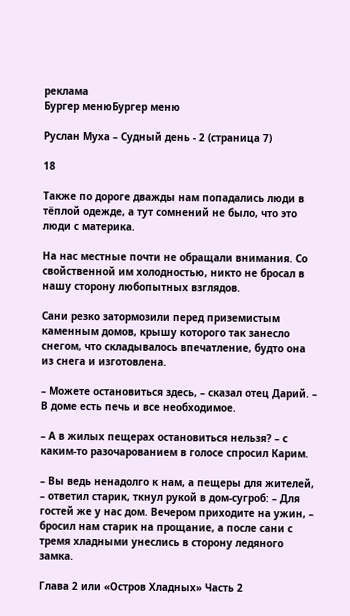реклама
Бургер менюБургер меню

Руслан Муха – Судный день - 2 (страница 7)

18

Также по дороге дважды нам попадались люди в тёплой одежде, а тут сомнений не было, что это люди с материка.

На нас местные почти не обращали внимания. Со свойственной им холодностью, никто не бросал в нашу сторону любопытных взглядов.

Сани резко затормозили перед приземистым каменным домов, крышу которого так занесло снегом, что складывалось впечатление, будто она из снега и изготовлена.

– Можете остановиться здесь, – сказал отец Дарий. – В доме есть печь и все необходимое.

– А в жилых пещерах остановиться нельзя? – с каким-то разочарованием в голосе спросил Карим.

– Вы ведь ненадолго к нам, а пещеры для жителей, – ответил старик, ткнул рукой в дом-сугроб: – Для гостей же у нас дом. Вечером приходите на ужин, – бросил нам старик на прощание, а после сани с тремя хладными унеслись в сторону ледяного замка.

Глава 2 или «Остров Хладных» Часть 2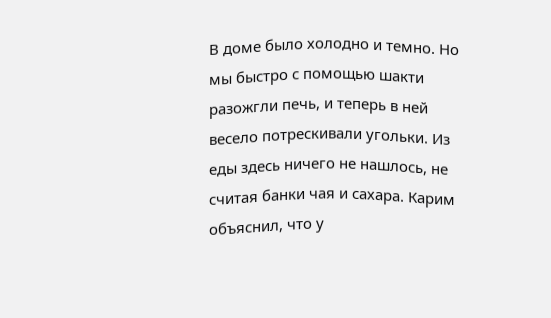В доме было холодно и темно. Но мы быстро с помощью шакти разожгли печь, и теперь в ней весело потрескивали угольки. Из еды здесь ничего не нашлось, не считая банки чая и сахара. Карим объяснил, что у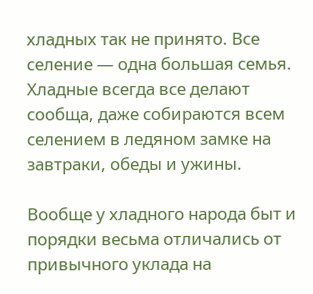хладных так не принято. Все селение — одна большая семья. Хладные всегда все делают сообща, даже собираются всем селением в ледяном замке на завтраки, обеды и ужины.

Вообще у хладного народа быт и порядки весьма отличались от привычного уклада на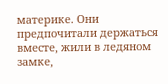материке. Они предпочитали держаться вместе, жили в ледяном замке,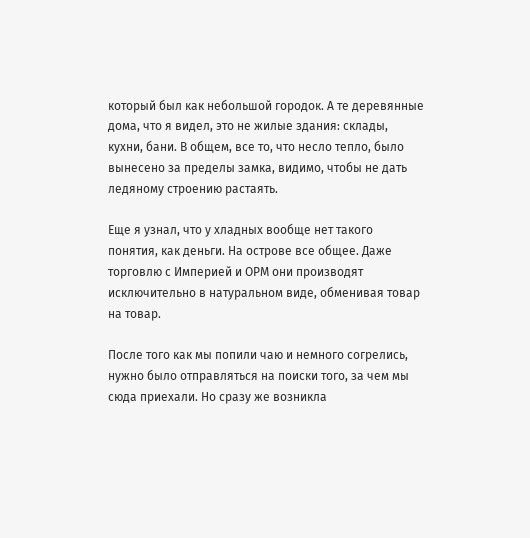который был как небольшой городок. А те деревянные дома, что я видел, это не жилые здания: склады, кухни, бани. В общем, все то, что несло тепло, было вынесено за пределы замка, видимо, чтобы не дать ледяному строению растаять.

Еще я узнал, что у хладных вообще нет такого понятия, как деньги. На острове все общее. Даже торговлю с Империей и ОРМ они производят исключительно в натуральном виде, обменивая товар на товар.

После того как мы попили чаю и немного согрелись, нужно было отправляться на поиски того, за чем мы сюда приехали. Но сразу же возникла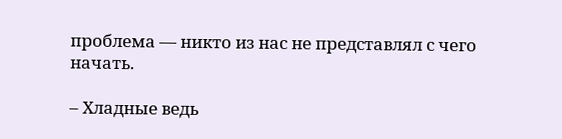проблема — никто из нас не представлял с чего начать.

– Хладные ведь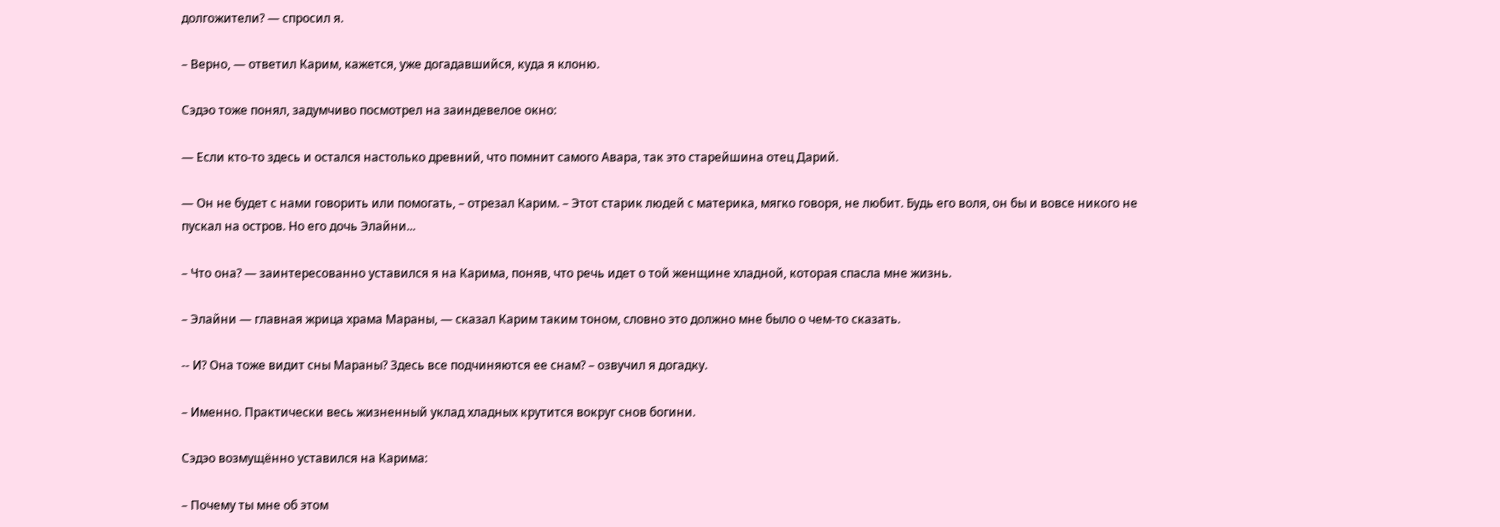долгожители? — спросил я.

– Верно, — ответил Карим, кажется, уже догадавшийся, куда я клоню.

Сэдэо тоже понял, задумчиво посмотрел на заиндевелое окно:

— Если кто-то здесь и остался настолько древний, что помнит самого Авара, так это старейшина отец Дарий.

— Он не будет с нами говорить или помогать, – отрезал Карим. – Этот старик людей с материка, мягко говоря, не любит. Будь его воля, он бы и вовсе никого не пускал на остров. Но его дочь Элайни...

– Что она? — заинтересованно уставился я на Карима, поняв, что речь идет о той женщине хладной, которая спасла мне жизнь.

– Элайни — главная жрица храма Мараны, — сказал Карим таким тоном, словно это должно мне было о чем-то сказать.

-- И? Она тоже видит сны Мараны? Здесь все подчиняются ее снам? – озвучил я догадку.

– Именно. Практически весь жизненный уклад хладных крутится вокруг снов богини.

Сэдэо возмущённо уставился на Карима:

– Почему ты мне об этом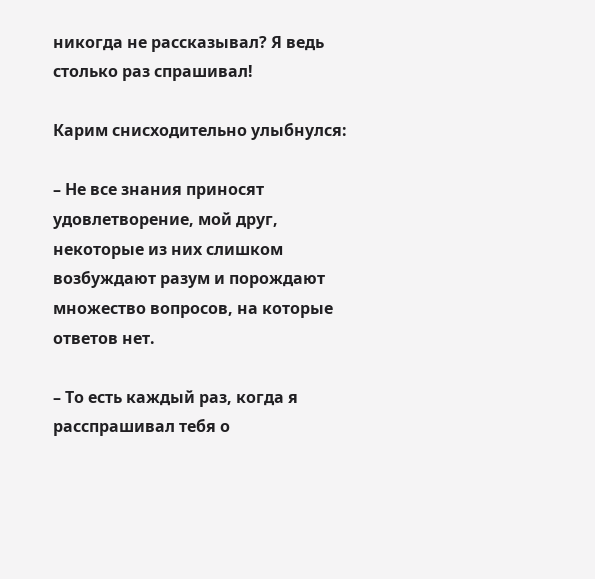никогда не рассказывал? Я ведь столько раз спрашивал!

Карим снисходительно улыбнулся:

– Не все знания приносят удовлетворение, мой друг, некоторые из них слишком возбуждают разум и порождают множество вопросов, на которые ответов нет.

– То есть каждый раз, когда я расспрашивал тебя о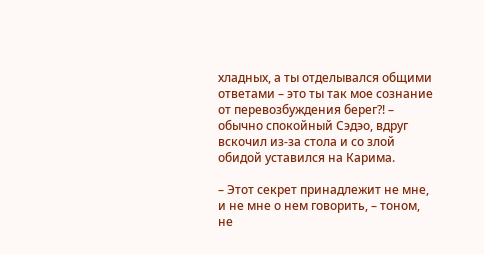хладных, а ты отделывался общими ответами – это ты так мое сознание от перевозбуждения берег?! – обычно спокойный Сэдэо, вдруг вскочил из-за стола и со злой обидой уставился на Карима.

– Этот секрет принадлежит не мне, и не мне о нем говорить, – тоном, не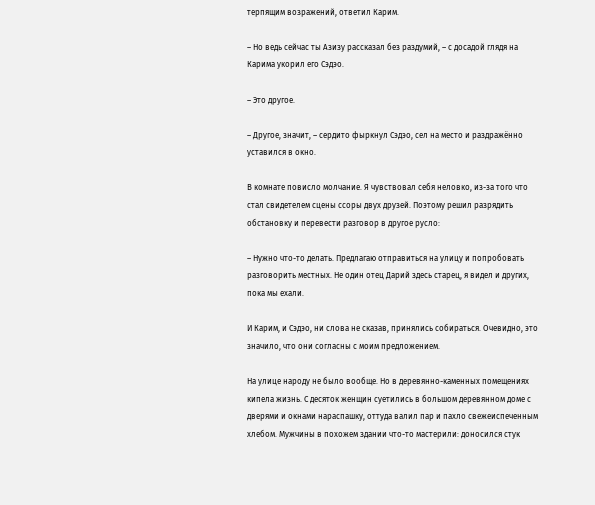терпящим возражений, ответил Карим.

– Но ведь сейчас ты Азизу рассказал без раздумий, – с досадой глядя на Карима укорил его Сэдэо.

– Это другое.

– Другое, значит, – сердито фыркнул Сэдэо, сел на место и раздражённо уставился в окно.

В комнате повисло молчание. Я чувствовал себя неловко, из-за того что стал свидетелем сцены ссоры двух друзей. Поэтому решил разрядить обстановку и перевести разговор в другое русло:

– Нужно что-то делать. Предлагаю отправиться на улицу и попробовать разговорить местных. Не один отец Дарий здесь старец, я видел и других, пока мы ехали.

И Карим, и Сэдэо, ни слова не сказав, принялись собираться. Очевидно, это значило, что они согласны с моим предложением.

На улице народу не было вообще. Но в деревянно-каменных помещениях кипела жизнь. С десяток женщин суетились в большом деревянном доме с дверями и окнами нараспашку, оттуда валил пар и пахло свежеиспеченным хлебом. Мужчины в похожем здании что-то мастерили: доносился стук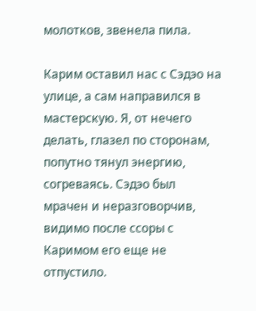молотков, звенела пила.

Карим оставил нас с Сэдэо на улице, а сам направился в мастерскую. Я, от нечего делать, глазел по сторонам, попутно тянул энергию, согреваясь. Сэдэо был мрачен и неразговорчив, видимо после ссоры с Каримом его еще не отпустило.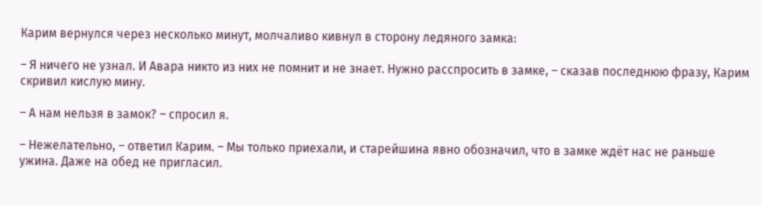Карим вернулся через несколько минут, молчаливо кивнул в сторону ледяного замка:

– Я ничего не узнал. И Авара никто из них не помнит и не знает. Нужно расспросить в замке, – сказав последнюю фразу, Карим скривил кислую мину.

– А нам нельзя в замок? – спросил я.

– Нежелательно, – ответил Карим. – Мы только приехали, и старейшина явно обозначил, что в замке ждёт нас не раньше ужина. Даже на обед не пригласил.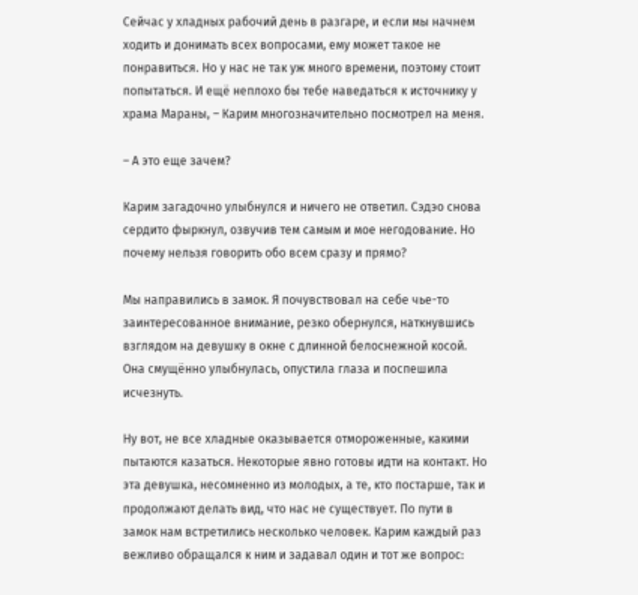Сейчас у хладных рабочий день в разгаре, и если мы начнем ходить и донимать всех вопросами, ему может такое не понравиться. Но у нас не так уж много времени, поэтому стоит попытаться. И ещё неплохо бы тебе наведаться к источнику у храма Мараны, – Карим многозначительно посмотрел на меня.

– А это еще зачем?

Карим загадочно улыбнулся и ничего не ответил. Сэдэо снова сердито фыркнул, озвучив тем самым и мое негодование. Но почему нельзя говорить обо всем сразу и прямо?

Мы направились в замок. Я почувствовал на себе чье-то заинтересованное внимание, резко обернулся, наткнувшись взглядом на девушку в окне с длинной белоснежной косой. Она смущённо улыбнулась, опустила глаза и поспешила исчезнуть.

Ну вот, не все хладные оказывается отмороженные, какими пытаются казаться. Некоторые явно готовы идти на контакт. Но эта девушка, несомненно из молодых, а те, кто постарше, так и продолжают делать вид, что нас не существует. По пути в замок нам встретились несколько человек. Карим каждый раз вежливо обращался к ним и задавал один и тот же вопрос: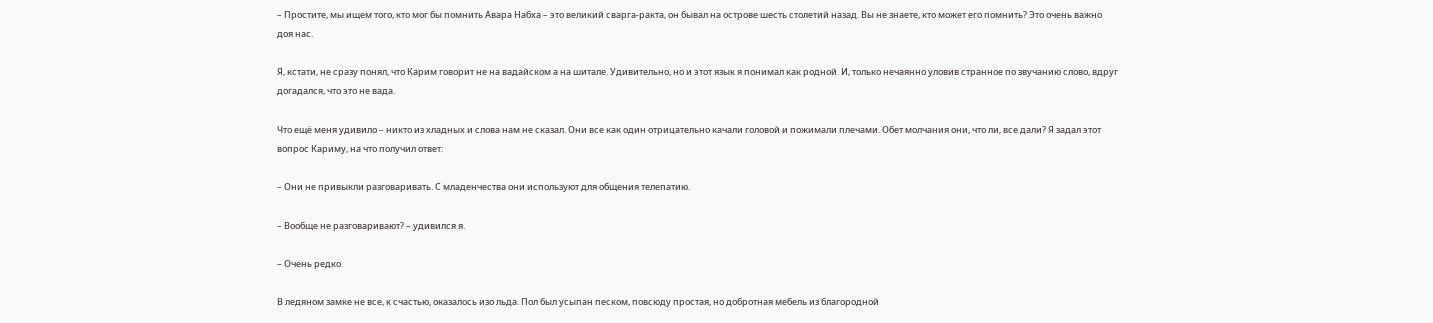– Простите, мы ищем того, кто мог бы помнить Авара Набха – это великий сварга-ракта, он бывал на острове шесть столетий назад. Вы не знаете, кто может его помнить? Это очень важно доя нас.

Я, кстати, не сразу понял, что Карим говорит не на вадайском а на шитале. Удивительно, но и этот язык я понимал как родной. И, только нечаянно уловив странное по звучанию слово, вдруг догадался, что это не вада.

Что ещё меня удивило – никто из хладных и слова нам не сказал. Они все как один отрицательно качали головой и пожимали плечами. Обет молчания они, что ли, все дали? Я задал этот вопрос Кариму, на что получил ответ:

– Они не привыкли разговаривать. С младенчества они используют для общения телепатию.

– Вообще не разговаривают? – удивился я.

– Очень редко.

В ледяном замке не все, к счастью, оказалось изо льда. Пол был усыпан песком, повсюду простая, но добротная мебель из благородной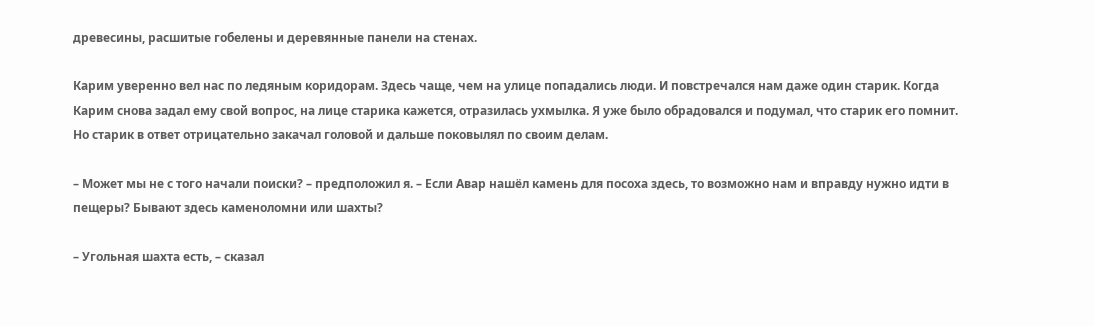древесины, расшитые гобелены и деревянные панели на стенах.

Карим уверенно вел нас по ледяным коридорам. Здесь чаще, чем на улице попадались люди. И повстречался нам даже один старик. Когда Карим снова задал ему свой вопрос, на лице старика кажется, отразилась ухмылка. Я уже было обрадовался и подумал, что старик его помнит. Но старик в ответ отрицательно закачал головой и дальше поковылял по своим делам.

– Может мы не с того начали поиски? – предположил я. – Если Авар нашёл камень для посоха здесь, то возможно нам и вправду нужно идти в пещеры? Бывают здесь каменоломни или шахты?

– Угольная шахта есть, – сказал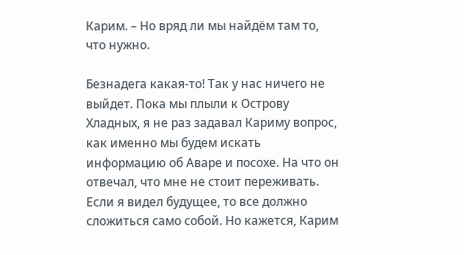Карим. – Но вряд ли мы найдём там то, что нужно.

Безнадега какая-то! Так у нас ничего не выйдет. Пока мы плыли к Острову Хладных, я не раз задавал Кариму вопрос, как именно мы будем искать информацию об Аваре и посохе. На что он отвечал, что мне не стоит переживать. Если я видел будущее, то все должно сложиться само собой. Но кажется, Карим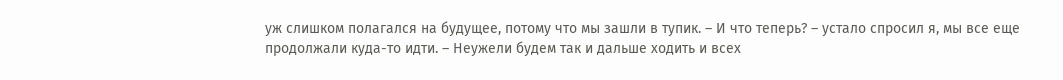уж слишком полагался на будущее, потому что мы зашли в тупик. – И что теперь? – устало спросил я, мы все еще продолжали куда-то идти. – Неужели будем так и дальше ходить и всех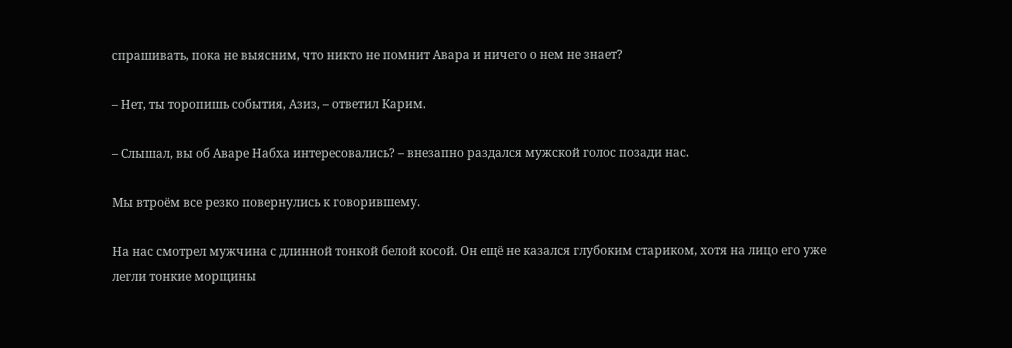спрашивать, пока не выясним, что никто не помнит Авара и ничего о нем не знает?

– Нет, ты торопишь события, Азиз, – ответил Карим.

– Слышал, вы об Аваре Набха интересовались? – внезапно раздался мужской голос позади нас.

Мы втроём все резко повернулись к говорившему.

На нас смотрел мужчина с длинной тонкой белой косой. Он ещё не казался глубоким стариком, хотя на лицо его уже легли тонкие морщины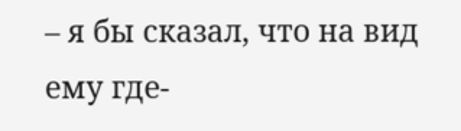– я бы сказал, что на вид ему где-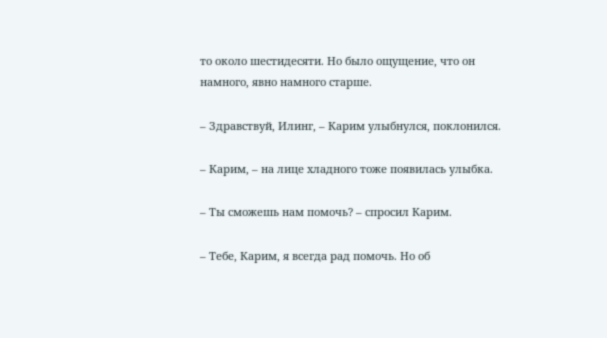то около шестидесяти. Но было ощущение, что он намного, явно намного старше.

– Здравствуй, Илинг, – Карим улыбнулся, поклонился.

– Карим, – на лице хладного тоже появилась улыбка.

– Ты сможешь нам помочь? – спросил Карим.

– Тебе, Карим, я всегда рад помочь. Но об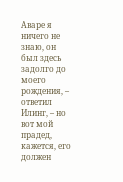Аваре я ничего не знаю, он был здесь задолго до моего рождения, – ответил Илинг, – но вот мой прадед, кажется, его должен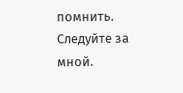помнить. Следуйте за мной.